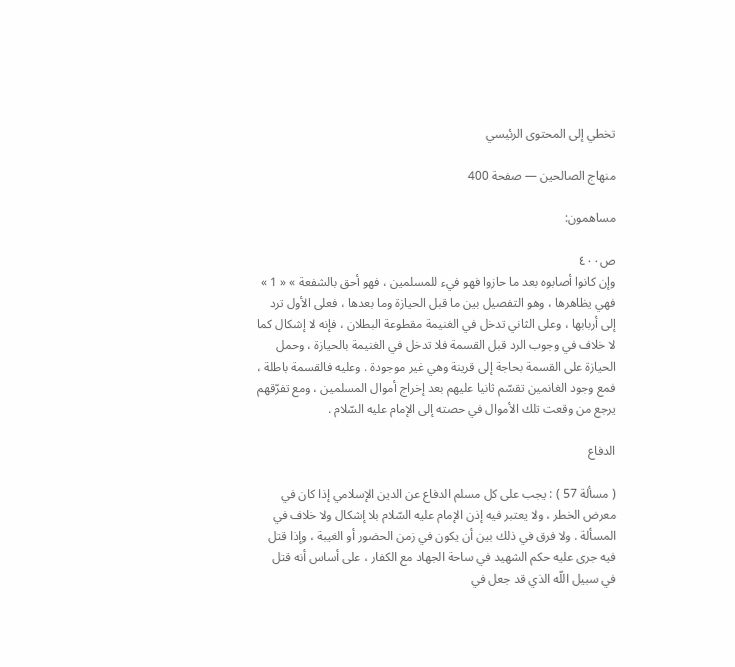تخطي إلى المحتوى الرئيسي

منهاج الصالحين — صفحة 400

مساهمون:

ص٤٠٠
وإن كانوا أصابوه بعد ما حازوا فهو فيء للمسلمين ، فهو أحق بالشفعة » « 1 » فهي يظاهرها ، وهو التفصيل بين ما قبل الحيازة وما بعدها ، فعلى الأول ترد إلى أربابها ، وعلى الثاني تدخل في الغنيمة مقطوعة البطلان ، فإنه لا إشكال كما لا خلاف في وجوب الرد قبل القسمة فلا تدخل في الغنيمة بالحيازة ، وحمل الحيازة على القسمة بحاجة إلى قرينة وهي غير موجودة . وعليه فالقسمة باطلة ، فمع وجود الغانمين تقسّم ثانيا عليهم بعد إخراج أموال المسلمين ، ومع تفرّقهم يرجع من وقعت تلك الأموال في حصته إلى الإمام عليه السّلام .

الدفاع

( مسألة 57 ) : يجب على كل مسلم الدفاع عن الدين الإسلامي إذا كان في معرض الخطر ، ولا يعتبر فيه إذن الإمام عليه السّلام بلا إشكال ولا خلاف في المسألة . ولا فرق في ذلك بين أن يكون في زمن الحضور أو الغيبة ، وإذا قتل فيه جرى عليه حكم الشهيد في ساحة الجهاد مع الكفار ، على أساس أنه قتل في سبيل اللّه الذي قد جعل في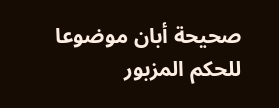صحيحة أبان موضوعا للحكم المزبور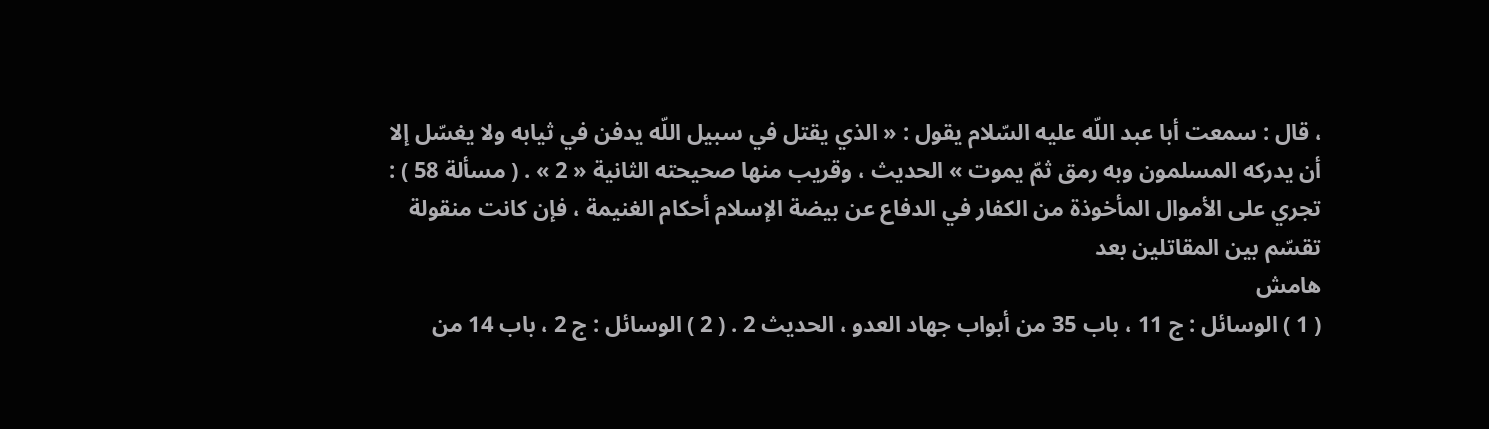، قال : سمعت أبا عبد اللّه عليه السّلام يقول : « الذي يقتل في سبيل اللّه يدفن في ثيابه ولا يغسّل إلا أن يدركه المسلمون وبه رمق ثمّ يموت » الحديث ، وقريب منها صحيحته الثانية « 2 » . ( مسألة 58 ) : تجري على الأموال المأخوذة من الكفار في الدفاع عن بيضة الإسلام أحكام الغنيمة ، فإن كانت منقولة تقسّم بين المقاتلين بعد
هامش
( 1 ) الوسائل : ج 11 ، باب 35 من أبواب جهاد العدو ، الحديث 2 . ( 2 ) الوسائل : ج 2 ، باب 14 من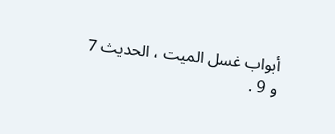أبواب غسل الميت ، الحديث 7 و 9 .